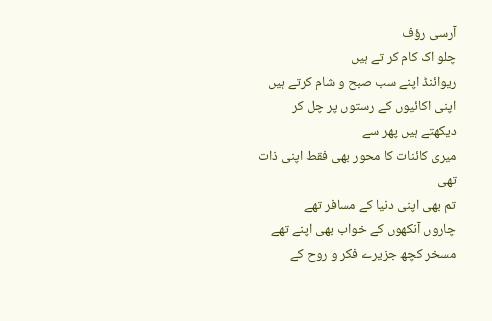آرسی رؤف
چلو اک کام کر تے ہیں
ریوائنڈ اپنے سب صبح و شام کرتے ہیں
اپنی اکائیوں کے رستوں پر چل کر
دیکھتے ہیں پھر سے
میری کائنات کا محور بھی فقط اپنی ذات تھی
تم بھی اپنی دنیا کے مسافر تھے
چاروں آنکھوں کے خواب بھی اپنے تھے
مسخر کچھ جزیرے فکر و روح کے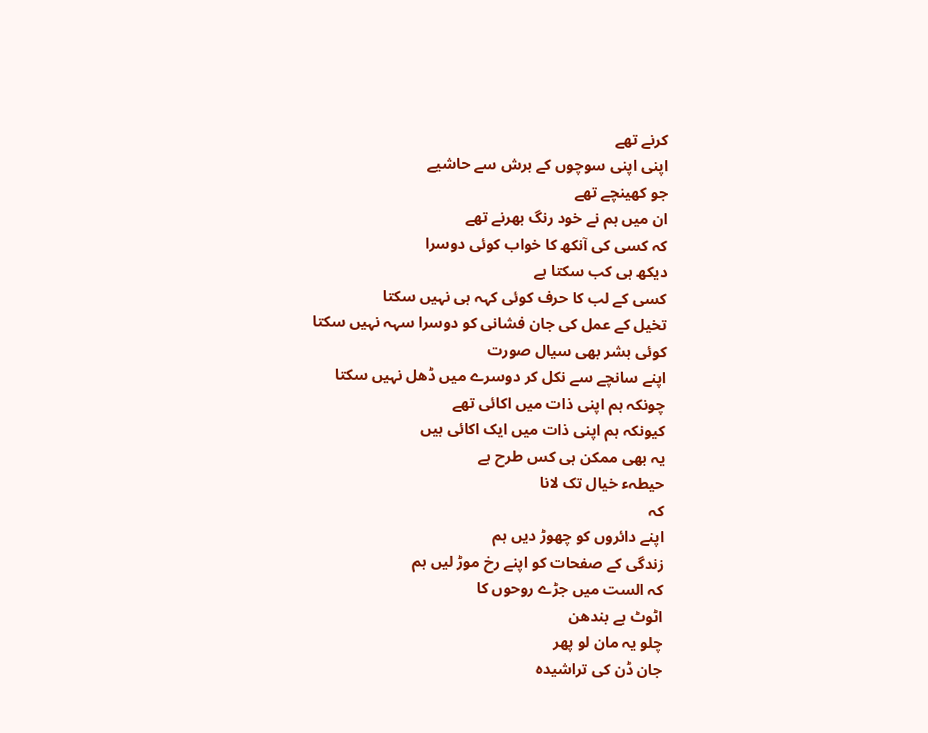کرنے تھے
اپنی اپنی سوچوں کے برش سے حاشیے
جو کھینچے تھے
ان میں ہم نے خود رنگ بھرنے تھے
کہ کسی کی آنکھ کا خواب کوئی دوسرا
دیکھ ہی کب سکتا ہے
کسی کے لب کا حرف کوئی کہہ ہی نہیں سکتا
تخیل کے عمل کی جان فشانی کو دوسرا سہہ نہیں سکتا
کوئی بشر بھی سیال صورت
اپنے سانچے سے نکل کر دوسرے میں ڈھل نہیں سکتا
چونکہ ہم اپنی ذات میں اکائی تھے
کیونکہ ہم اپنی ذات میں ایک اکائی ہیں
یہ بھی ممکن ہی کس طرح ہے
حیطہء خیال تک لانا
کہ
اپنے دائروں کو چھوڑ دیں ہم
زندگی کے صفحات کو اپنے رخ موڑ لیں ہم
کہ الست میں جڑے روحوں کا
اٹوٹ ہے بندھن
چلو یہ مان لو پھر
جان ڈن کی تراشیدہ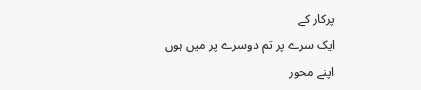پرکار کے
ایک سرے پر تم دوسرے پر میں ہوں
اپنے محور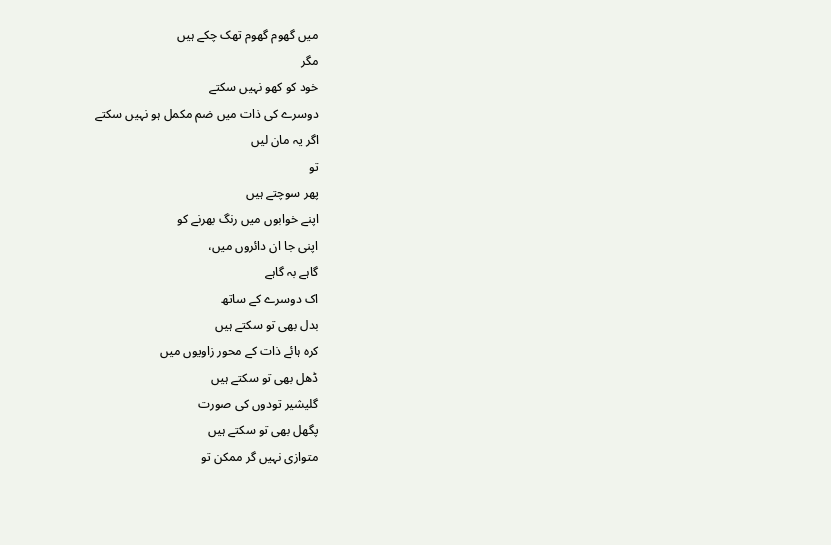میں گھوم گھوم تھک چکے ہیں
مگر
خود کو کھو نہیں سکتے
دوسرے کی ذات میں ضم مکمل ہو نہیں سکتے
اگر یہ مان لیں
تو
پھر سوچتے ہیں
اپنے خوابوں میں رنگ بھرنے کو
اپنی جا ان دائروں میں،
گاہے بہ گاہے
اک دوسرے کے ساتھ
بدل بھی تو سکتے ہیں
کرہ ہائے ذات کے محور زاویوں میں
ڈھل بھی تو سکتے ہیں
گلیشیر تودوں کی صورت
پگھل بھی تو سکتے ہیں
متوازی نہیں گر ممکن تو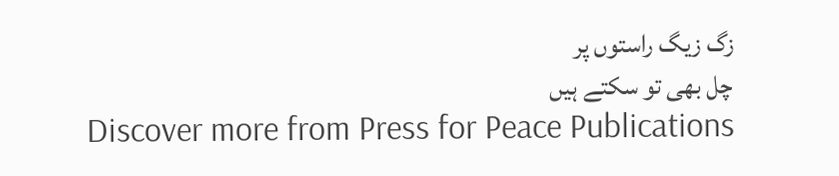زگ زیگ راستوں پر
چل بھی تو سکتے ہیں
Discover more from Press for Peace Publications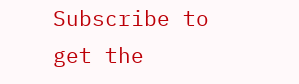Subscribe to get the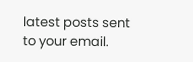latest posts sent to your email.